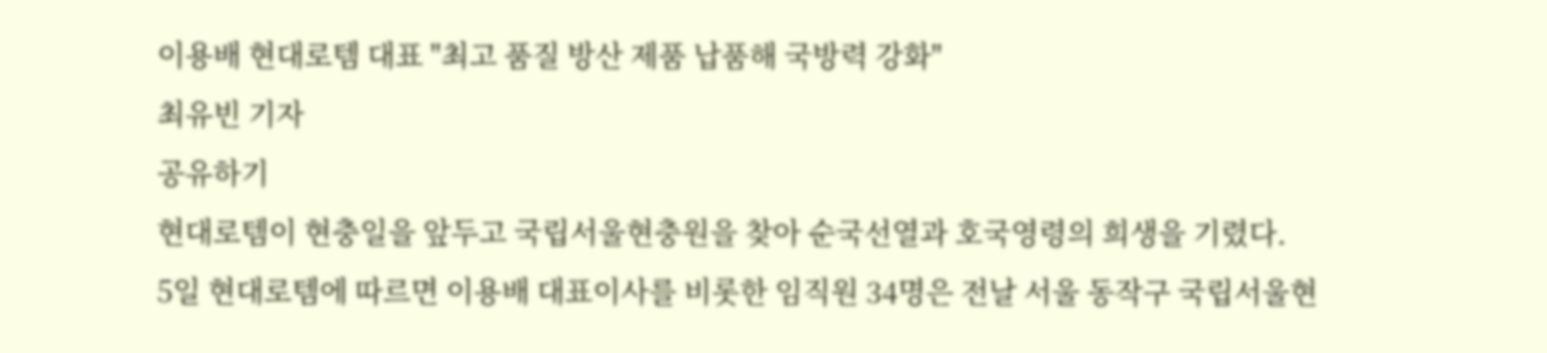이용배 현대로템 대표 "최고 품질 방산 제품 납품해 국방력 강화"
최유빈 기자
공유하기
현대로템이 현충일을 앞두고 국립서울현충원을 찾아 순국선열과 호국영령의 희생을 기렸다.
5일 현대로템에 따르면 이용배 대표이사를 비롯한 임직원 34명은 전날 서울 동작구 국립서울현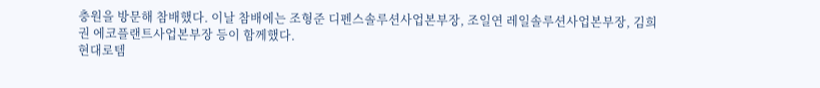충원을 방문해 참배했다. 이날 참배에는 조형준 디펜스솔루션사업본부장, 조일연 레일솔루션사업본부장, 김희권 에코플랜트사업본부장 등이 함께했다.
현대로템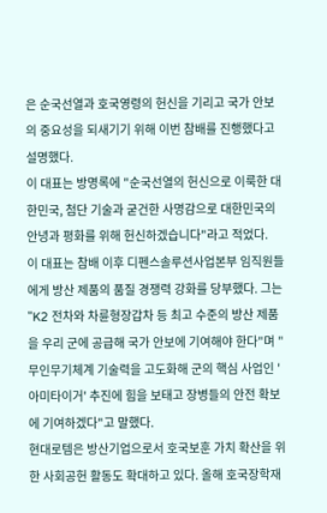은 순국선열과 호국영령의 헌신을 기리고 국가 안보의 중요성을 되새기기 위해 이번 참배를 진행했다고 설명했다.
이 대표는 방명록에 "순국선열의 헌신으로 이룩한 대한민국, 첨단 기술과 굳건한 사명감으로 대한민국의 안녕과 평화를 위해 헌신하겠습니다"라고 적었다.
이 대표는 참배 이후 디펜스솔루션사업본부 임직원들에게 방산 제품의 품질 경쟁력 강화를 당부했다. 그는 "K2 전차와 차륜형장갑차 등 최고 수준의 방산 제품을 우리 군에 공급해 국가 안보에 기여해야 한다"며 "무인무기체계 기술력을 고도화해 군의 핵심 사업인 '아미타이거' 추진에 힘을 보태고 장병들의 안전 확보에 기여하겠다"고 말했다.
현대로템은 방산기업으로서 호국보훈 가치 확산을 위한 사회공헌 활동도 확대하고 있다. 올해 호국장학재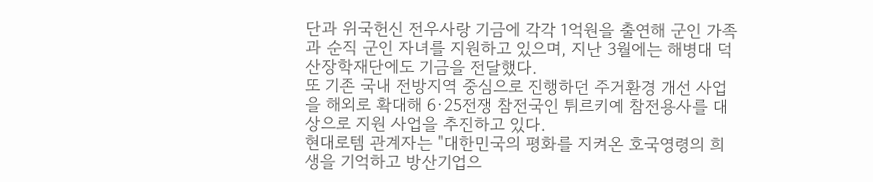단과 위국헌신 전우사랑 기금에 각각 1억원을 출연해 군인 가족과 순직 군인 자녀를 지원하고 있으며, 지난 3월에는 해병대 덕산장학재단에도 기금을 전달했다.
또 기존 국내 전방지역 중심으로 진행하던 주거환경 개선 사업을 해외로 확대해 6·25전쟁 참전국인 튀르키예 참전용사를 대상으로 지원 사업을 추진하고 있다.
현대로템 관계자는 "대한민국의 평화를 지켜온 호국영령의 희생을 기억하고 방산기업으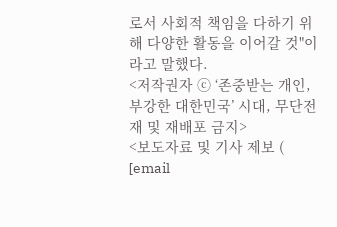로서 사회적 책임을 다하기 위해 다양한 활동을 이어갈 것"이라고 말했다.
<저작권자 ⓒ ‘존중받는 개인, 부강한 대한민국’ 시대, 무단전재 및 재배포 금지>
<보도자료 및 기사 제보 ( [email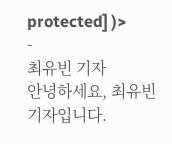protected] )>
-
최유빈 기자
안녕하세요, 최유빈 기자입니다.